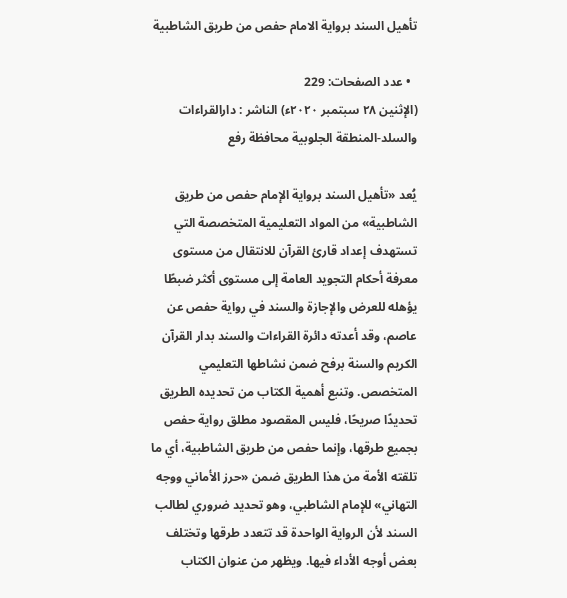تأهيل السند برواية الامام حفص من طريق الشاطبية

  • عدد الصفحات: 229
(الإثنين ٢٨ سبتمبر ٢٠٢٠ء) الناشر : دارالقراءات والسلد-المنطقة الجلوبية محافظة رفع

يُعد «تأهيل السند برواية الإمام حفص من طريق الشاطبية» من المواد التعليمية المتخصصة التي تستهدف إعداد قارئ القرآن للانتقال من مستوى معرفة أحكام التجويد العامة إلى مستوى أكثر ضبطًا يؤهله للعرض والإجازة والسند في رواية حفص عن عاصم، وقد أعدته دائرة القراءات والسند بدار القرآن الكريم والسنة برفح ضمن نشاطها التعليمي المتخصص. وتنبع أهمية الكتاب من تحديده الطريق تحديدًا صريحًا، فليس المقصود مطلق رواية حفص بجميع طرقها، وإنما حفص من طريق الشاطبية، أي ما تلقته الأمة من هذا الطريق ضمن «حرز الأماني ووجه التهاني» للإمام الشاطبي، وهو تحديد ضروري لطالب السند لأن الرواية الواحدة قد تتعدد طرقها وتختلف بعض أوجه الأداء فيها. ويظهر من عنوان الكتاب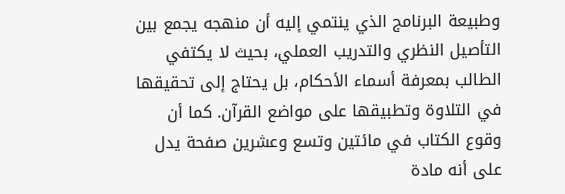وطبيعة البرنامج الذي ينتمي إليه أن منهجه يجمع بين التأصيل النظري والتدريب العملي، بحيث لا يكتفي الطالب بمعرفة أسماء الأحكام، بل يحتاج إلى تحقيقها في التلاوة وتطبيقها على مواضع القرآن. كما أن وقوع الكتاب في مائتين وتسع وعشرين صفحة يدل على أنه مادة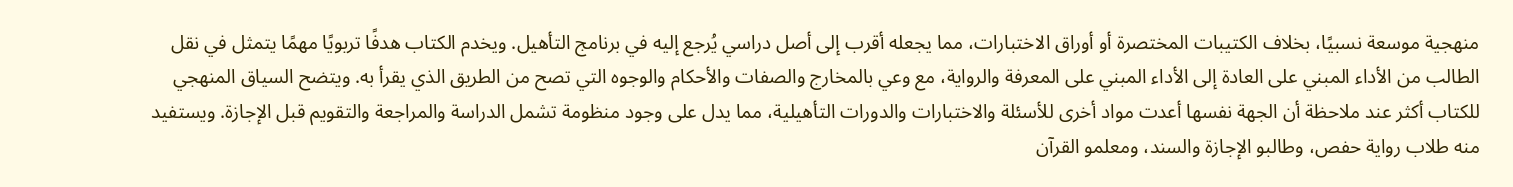منهجية موسعة نسبيًا، بخلاف الكتيبات المختصرة أو أوراق الاختبارات، مما يجعله أقرب إلى أصل دراسي يُرجع إليه في برنامج التأهيل. ويخدم الكتاب هدفًا تربويًا مهمًا يتمثل في نقل الطالب من الأداء المبني على العادة إلى الأداء المبني على المعرفة والرواية، مع وعي بالمخارج والصفات والأحكام والوجوه التي تصح من الطريق الذي يقرأ به. ويتضح السياق المنهجي للكتاب أكثر عند ملاحظة أن الجهة نفسها أعدت مواد أخرى للأسئلة والاختبارات والدورات التأهيلية، مما يدل على وجود منظومة تشمل الدراسة والمراجعة والتقويم قبل الإجازة. ويستفيد منه طلاب رواية حفص، وطالبو الإجازة والسند، ومعلمو القرآن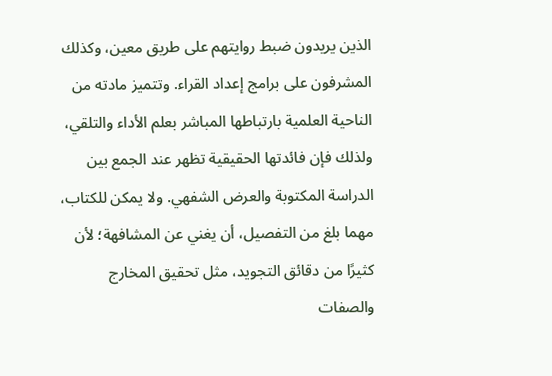الذين يريدون ضبط روايتهم على طريق معين، وكذلك المشرفون على برامج إعداد القراء. وتتميز مادته من الناحية العلمية بارتباطها المباشر بعلم الأداء والتلقي، ولذلك فإن فائدتها الحقيقية تظهر عند الجمع بين الدراسة المكتوبة والعرض الشفهي. ولا يمكن للكتاب، مهما بلغ من التفصيل، أن يغني عن المشافهة؛ لأن كثيرًا من دقائق التجويد، مثل تحقيق المخارج والصفات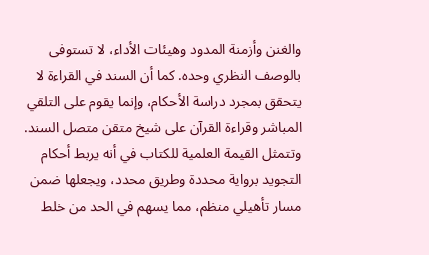والغنن وأزمنة المدود وهيئات الأداء، لا تستوفى بالوصف النظري وحده. كما أن السند في القراءة لا يتحقق بمجرد دراسة الأحكام، وإنما يقوم على التلقي المباشر وقراءة القرآن على شيخ متقن متصل السند. وتتمثل القيمة العلمية للكتاب في أنه يربط أحكام التجويد برواية محددة وطريق محدد، ويجعلها ضمن مسار تأهيلي منظم، مما يسهم في الحد من خلط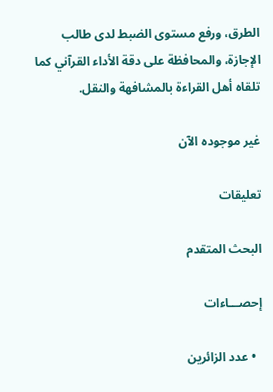الطرق، ورفع مستوى الضبط لدى طالب الإجازة، والمحافظة على دقة الأداء القرآني كما تلقاه أهل القراءة بالمشافهة والنقل.

غير موجوده الآن

تعليقات

البحث المتقدم

إحصـــاءات

  • عدد الزائرين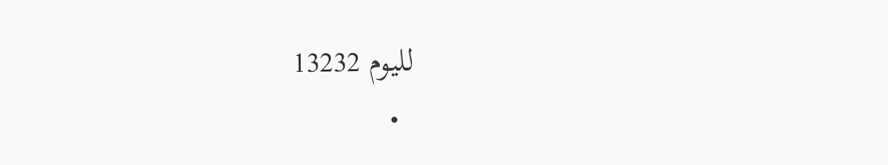لليوم 13232
  •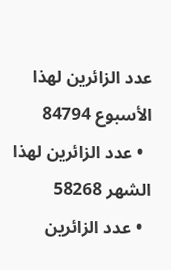عدد الزائرين لهذا الأسبوع 84794
  • عدد الزائرين لهذا الشهر 58268
  • عدد الزائرين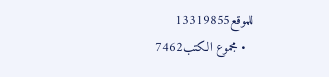للموقع13319855
  • مجموع الكتب7462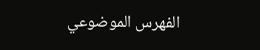الفهرس الموضوعي